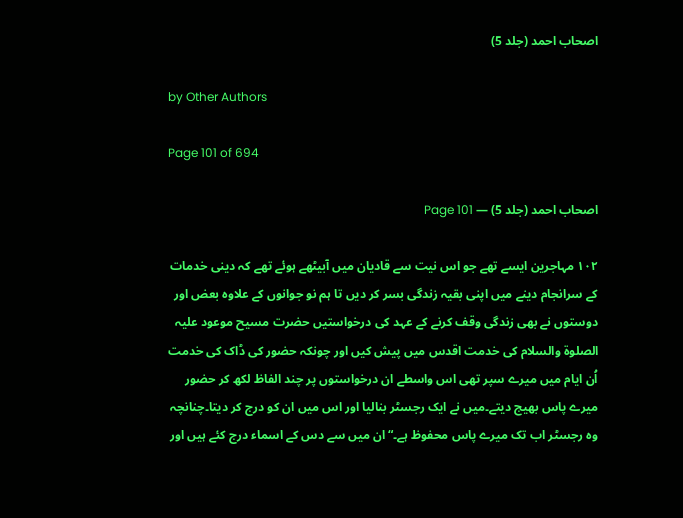اصحاب احمد (جلد 5)

by Other Authors

Page 101 of 694

اصحاب احمد (جلد 5) — Page 101

۱۰۲ مہاجرین ایسے تھے جو اس نیت سے قادیان میں آبیٹھے ہوئے تھے کہ دینی خدمات کے سرانجام دینے میں اپنی بقیہ زندگی بسر کر دیں تا ہم نو جوانوں کے علاوہ بعض اور دوستوں نے بھی زندگی وقف کرنے کے عہد کی درخواستیں حضرت مسیح موعود علیہ الصلوۃ والسلام کی خدمت اقدس میں پیش کیں اور چونکہ حضور کی ڈاک کی خدمت اُن ایام میں میرے سپر تھی اس واسطے ان درخواستوں پر چند الفاظ لکھ کر حضور میرے پاس بھیج دیتے۔میں نے ایک رجسٹر بنالیا اور اس میں ان کو درج کر دیتا۔چنانچہ وہ رجسٹر اب تک میرے پاس محفوظ ہے۔“ ان میں سے دس کے اسماء درج کئے ہیں اور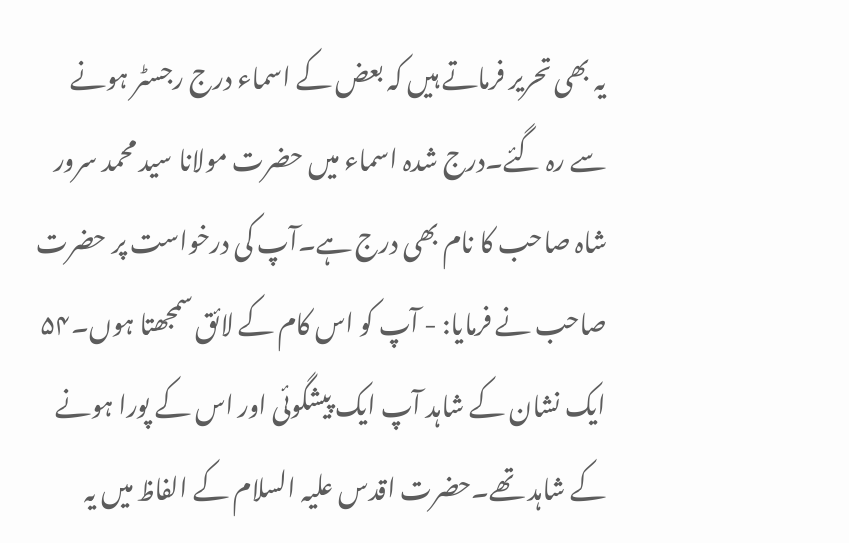یہ بھی تحریر فرماتے ہیں کہ بعض کے اسماء درج رجسٹر ہونے سے رہ گئے۔درج شدہ اسماء میں حضرت مولانا سید محمد سرور شاہ صاحب کا نام بھی درج ہے۔آپ کی درخواست پر حضرت صاحب نے فرمایا: - آپ کو اس کام کے لائق سمجھتا ہوں۔۵۴ ایک نشان کے شاہد آپ ایک پیشگوئی اور اس کے پورا ہونے کے شاہد تھے۔حضرت اقدس علیہ السلام کے الفاظ میں یہ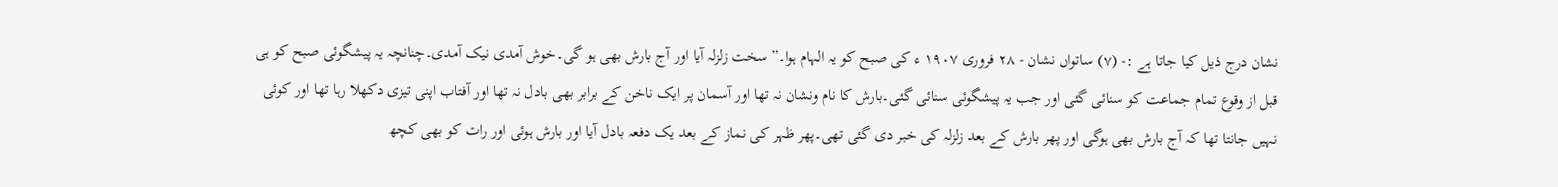نشان درج ذیل کیا جاتا ہے :- (۷) ساتواں نشان - ۲۸ فروری ۱۹۰۷ ء کی صبح کو یہ الہام ہوا۔” سخت زلزلہ آیا اور آج بارش بھی ہو گی۔خوش آمدی نیک آمدی۔چنانچہ یہ پیشگوئی صبح کو ہی قبل از وقوع تمام جماعت کو سنائی گئی اور جب یہ پیشگوئی سنائی گئی۔بارش کا نام ونشان نہ تھا اور آسمان پر ایک ناخن کے برابر بھی بادل نہ تھا اور آفتاب اپنی تیزی دکھلا رہا تھا اور کوئی نہیں جانتا تھا کہ آج بارش بھی ہوگی اور پھر بارش کے بعد زلزلہ کی خبر دی گئی تھی۔پھر ظہر کی نماز کے بعد یک دفعہ بادل آیا اور بارش ہوئی اور رات کو بھی کچھ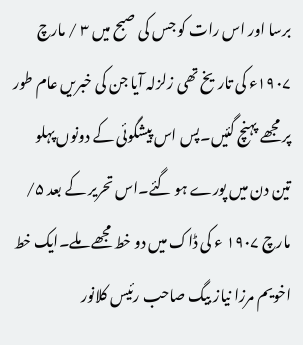برسا اور اس رات کو جس کی صبح میں ۳ / مارچ ۱۹۰۷ء کی تاریخ تھی زلزلہ آیا جن کی خبریں عام طور پر مجھے پہنچ گئیں۔پس اس پیشگوئی کے دونوں پہلو تین دن میں پورے ہو گئے۔اس تحریر کے بعد ۵/ مارچ ۱۹۰۷ ء کی ڈاک میں دو خط مجھے ملے۔ایک خط اخویم مرزا نیاز بیگ صاحب رئیس کلانور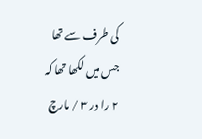کی طرف سے تھا جس میں لکھا تھا کہ ۲ را در ۳ / مارچ